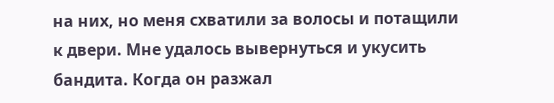на них, но меня схватили за волосы и потащили к двери. Мне удалось вывернуться и укусить бандита. Когда он разжал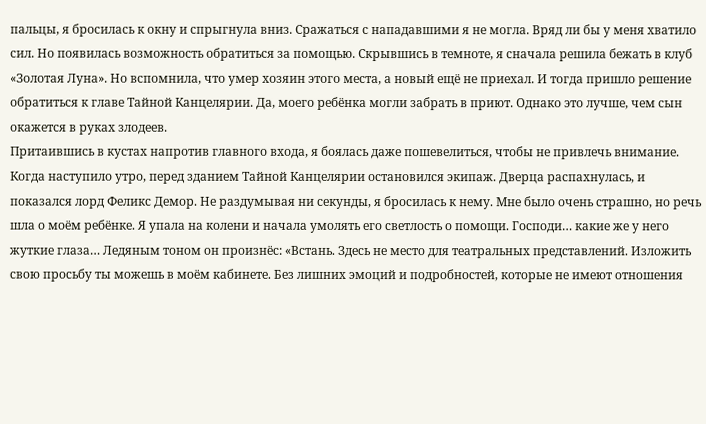пальцы, я бросилась к окну и спрыгнула вниз. Сражаться с нападавшими я не могла. Вряд ли бы у меня хватило сил. Но появилась возможность обратиться за помощью. Скрывшись в темноте, я сначала решила бежать в клуб «Золотая Луна». Но вспомнила, что умер хозяин этого места, а новый ещё не приехал. И тогда пришло решение обратиться к главе Тайной Канцелярии. Да, моего ребёнка могли забрать в приют. Однако это лучше, чем сын окажется в руках злодеев.
Притаившись в кустах напротив главного входа, я боялась даже пошевелиться, чтобы не привлечь внимание. Когда наступило утро, перед зданием Тайной Канцелярии остановился экипаж. Дверца распахнулась, и показался лорд Феликс Демор. Не раздумывая ни секунды, я бросилась к нему. Мне было очень страшно, но речь шла о моём ребёнке. Я упала на колени и начала умолять его светлость о помощи. Господи… какие же у него жуткие глаза… Ледяным тоном он произнёс: «Встань. Здесь не место для театральных представлений. Изложить свою просьбу ты можешь в моём кабинете. Без лишних эмоций и подробностей, которые не имеют отношения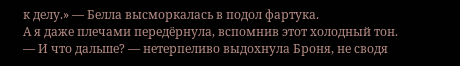к делу.» — Белла высморкалась в подол фартука.
А я даже плечами передёрнула, вспомнив этот холодный тон.
— И что дальше? — нетерпеливо выдохнула Броня, не сводя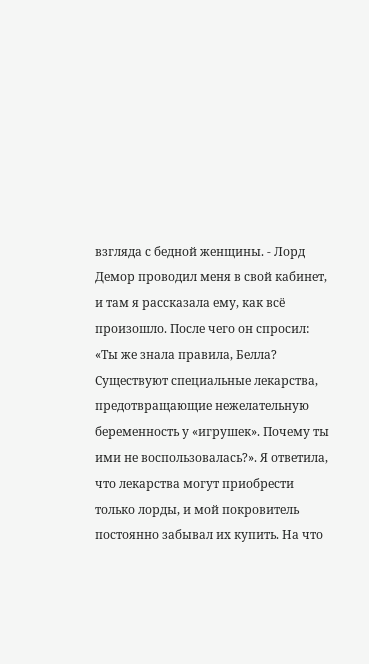взгляда с бедной женщины. - Лорд Демор проводил меня в свой кабинет, и там я рассказала ему, как всё произошло. После чего он спросил: «Ты же знала правила, Белла? Существуют специальные лекарства, предотвращающие нежелательную беременность у «игрушек». Почему ты ими не воспользовалась?». Я ответила, что лекарства могут приобрести только лорды, и мой покровитель постоянно забывал их купить. На что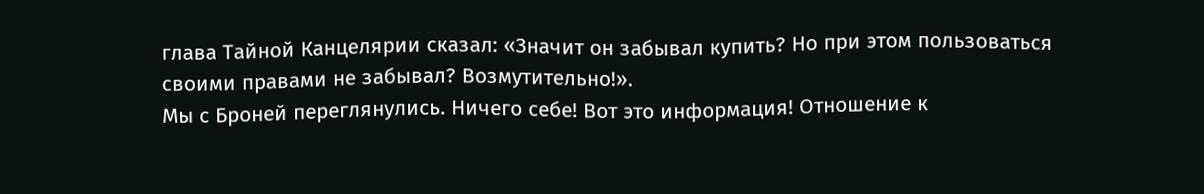глава Тайной Канцелярии сказал: «Значит он забывал купить? Но при этом пользоваться своими правами не забывал? Возмутительно!».
Мы с Броней переглянулись. Ничего себе! Вот это информация! Отношение к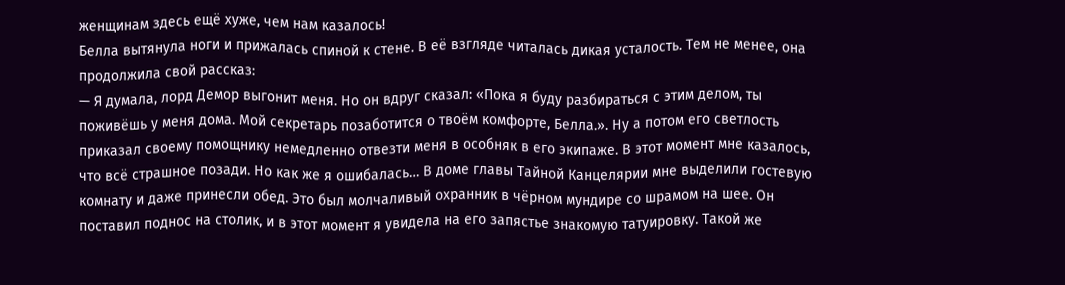женщинам здесь ещё хуже, чем нам казалось!
Белла вытянула ноги и прижалась спиной к стене. В её взгляде читалась дикая усталость. Тем не менее, она продолжила свой рассказ:
— Я думала, лорд Демор выгонит меня. Но он вдруг сказал: «Пока я буду разбираться с этим делом, ты поживёшь у меня дома. Мой секретарь позаботится о твоём комфорте, Белла.». Ну а потом его светлость приказал своему помощнику немедленно отвезти меня в особняк в его экипаже. В этот момент мне казалось, что всё страшное позади. Но как же я ошибалась… В доме главы Тайной Канцелярии мне выделили гостевую комнату и даже принесли обед. Это был молчаливый охранник в чёрном мундире со шрамом на шее. Он поставил поднос на столик, и в этот момент я увидела на его запястье знакомую татуировку. Такой же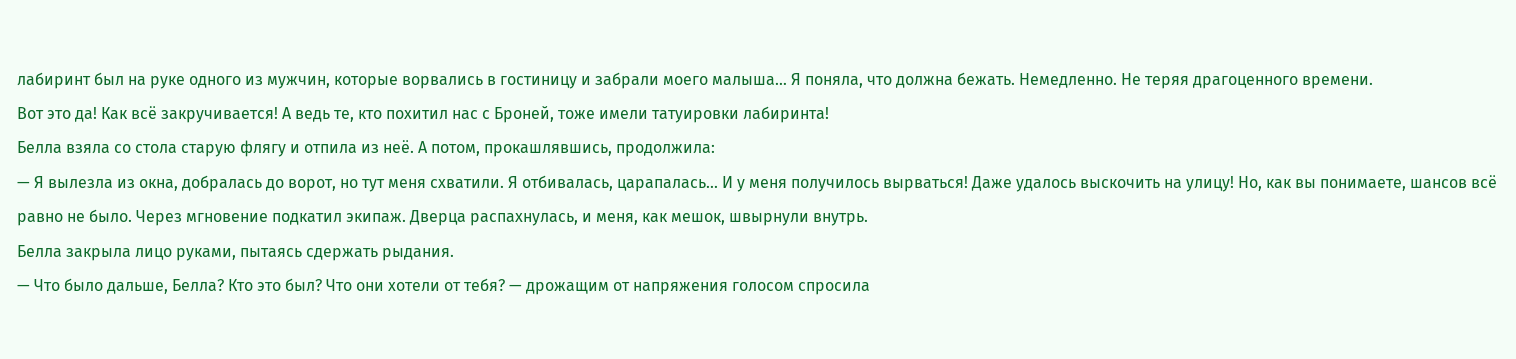лабиринт был на руке одного из мужчин, которые ворвались в гостиницу и забрали моего малыша… Я поняла, что должна бежать. Немедленно. Не теряя драгоценного времени.
Вот это да! Как всё закручивается! А ведь те, кто похитил нас с Броней, тоже имели татуировки лабиринта!
Белла взяла со стола старую флягу и отпила из неё. А потом, прокашлявшись, продолжила:
— Я вылезла из окна, добралась до ворот, но тут меня схватили. Я отбивалась, царапалась... И у меня получилось вырваться! Даже удалось выскочить на улицу! Но, как вы понимаете, шансов всё равно не было. Через мгновение подкатил экипаж. Дверца распахнулась, и меня, как мешок, швырнули внутрь.
Белла закрыла лицо руками, пытаясь сдержать рыдания.
— Что было дальше, Белла? Кто это был? Что они хотели от тебя? — дрожащим от напряжения голосом спросила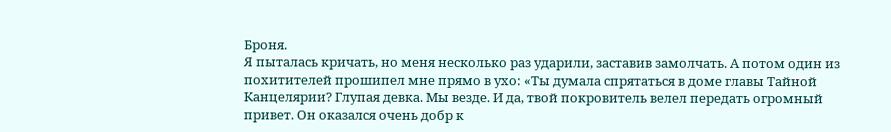Броня.
Я пыталась кричать, но меня несколько раз ударили, заставив замолчать. А потом один из похитителей прошипел мне прямо в ухо: «Ты думала спрятаться в доме главы Тайной Канцелярии? Глупая девка. Мы везде. И да, твой покровитель велел передать огромный привет. Он оказался очень добр к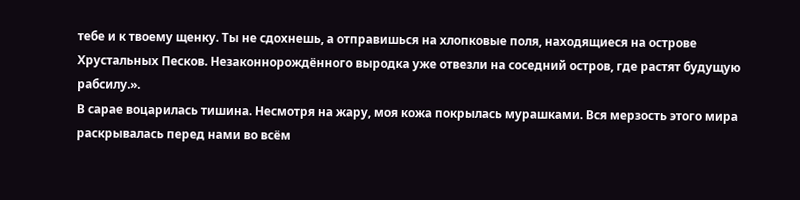тебе и к твоему щенку. Ты не сдохнешь, а отправишься на хлопковые поля, находящиеся на острове Хрустальных Песков. Незаконнорождённого выродка уже отвезли на соседний остров, где растят будущую рабсилу.».
В сарае воцарилась тишина. Несмотря на жару, моя кожа покрылась мурашками. Вся мерзость этого мира раскрывалась перед нами во всём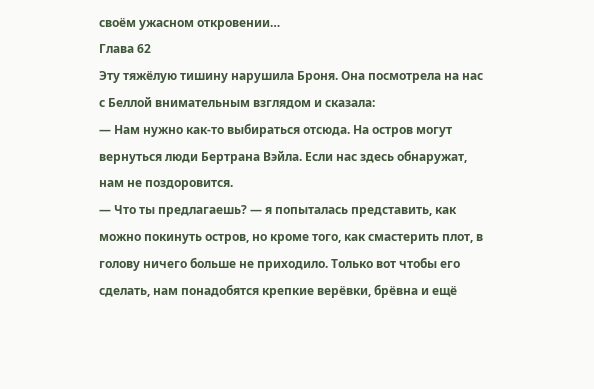своём ужасном откровении…
Глава 62
Эту тяжёлую тишину нарушила Броня. Она посмотрела на нас с Беллой внимательным взглядом и сказала:
— Нам нужно как-то выбираться отсюда. На остров могут вернуться люди Бертрана Вэйла. Если нас здесь обнаружат, нам не поздоровится.
— Что ты предлагаешь? — я попыталась представить, как можно покинуть остров, но кроме того, как смастерить плот, в голову ничего больше не приходило. Только вот чтобы его сделать, нам понадобятся крепкие верёвки, брёвна и ещё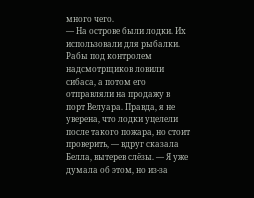много чего.
— На острове были лодки. Их использовали для рыбалки. Рабы под контролем надсмотрщиков ловили сибаса, а потом его отправляли на продажу в порт Велуара. Правда, я не уверена, что лодки уцелели после такого пожара, но стоит проверить, — вдруг сказала Белла, вытерев слёзы. — Я уже думала об этом, но из-за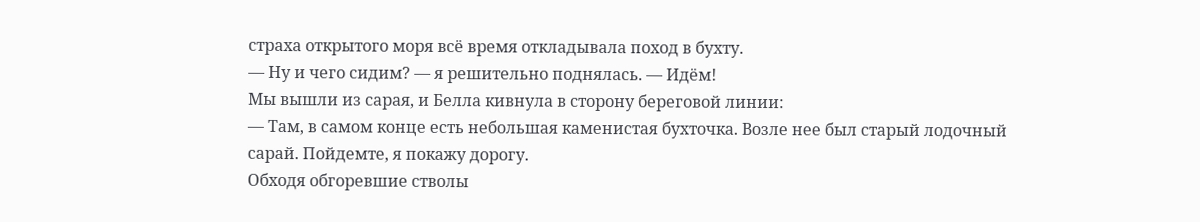страха открытого моря всё время откладывала поход в бухту.
— Ну и чего сидим? — я решительно поднялась. — Идём!
Мы вышли из сарая, и Белла кивнула в сторону береговой линии:
— Там, в самом конце есть небольшая каменистая бухточка. Возле нее был старый лодочный сарай. Пойдемте, я покажу дорогу.
Обходя обгоревшие стволы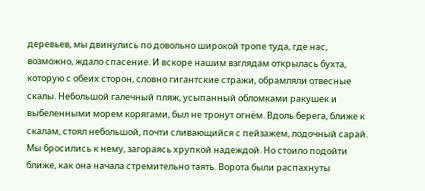деревьев, мы двинулись по довольно широкой тропе туда, где нас, возможно, ждало спасение. И вскоре нашим взглядам открылась бухта, которую с обеих сторон, словно гигантские стражи, обрамляли отвесные скалы. Небольшой галечный пляж, усыпанный обломками ракушек и выбеленными морем корягами, был не тронут огнём. Вдоль берега, ближе к скалам, стоял небольшой, почти сливающийся с пейзажем, лодочный сарай.
Мы бросились к нему, загораясь хрупкой надеждой. Но стоило подойти ближе, как она начала стремительно таять. Ворота были распахнуты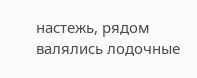настежь, рядом валялись лодочные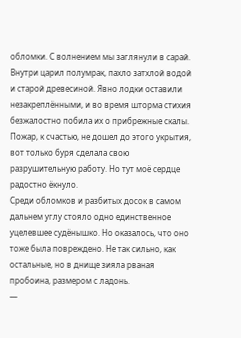обломки. С волнением мы заглянули в сарай. Внутри царил полумрак, пахло затхлой водой и старой древесиной. Явно лодки оставили незакреплёнными, и во время шторма стихия безжалостно побила их о прибрежные скалы. Пожар, к счастью, не дошел до этого укрытия, вот только буря сделала свою разрушительную работу. Но тут моё сердце радостно ёкнуло.
Среди обломков и разбитых досок в самом дальнем углу стояло одно единственное уцелевшее судёнышко. Но оказалось, что оно тоже была повреждено. Не так сильно, как остальные, но в днище зияла рваная пробоина, размером с ладонь.
—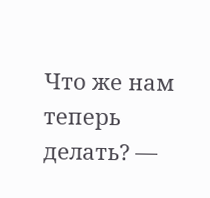Что же нам теперь делать? —